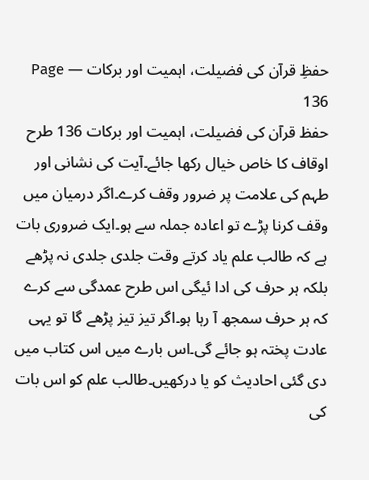حفظِ قرآن کی فضیلت، اہمیت اور برکات — Page 136
حفظ قرآن کی فضیلت، اہمیت اور برکات 136 طرح اوقاف کا خاص خیال رکھا جائے۔آیت کی نشانی اور طہم کی علامت پر ضرور وقف کرے۔اگر درمیان میں وقف کرنا پڑے تو اعادہ جملہ سے ہو۔ایک ضروری بات ہے کہ طالب علم یاد کرتے وقت جلدی جلدی نہ پڑھے بلکہ ہر حرف کی ادا ئیگی اس طرح عمدگی سے کرے کہ ہر حرف سمجھ آ رہا ہو۔اگر تیز تیز پڑھے گا تو یہی عادت پختہ ہو جائے گی۔اس بارے میں اس کتاب میں دی گئی احادیث کو یا درکھیں۔طالب علم کو اس بات کی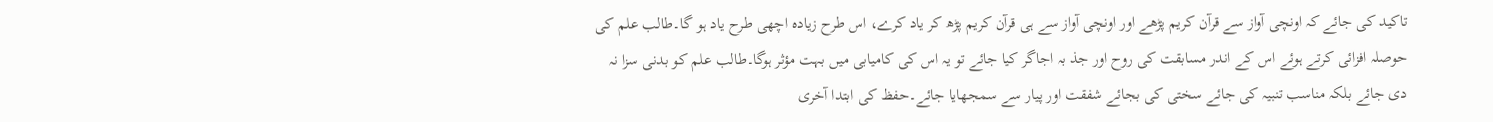تاکید کی جائے کہ اونچی آواز سے قرآن کریم پڑھے اور اونچی آواز سے ہی قرآن کریم پڑھ کر یاد کرے، اس طرح زیادہ اچھی طرح یاد ہو گا۔طالب علم کی حوصلہ افزائی کرتے ہوئے اس کے اندر مسابقت کی روح اور جذ بہ اجاگر کیا جائے تو یہ اس کی کامیابی میں بہت مؤثر ہوگا۔طالب علم کو بدنی سزا نہ دی جائے بلکہ مناسب تنبیہ کی جائے سختی کی بجائے شفقت اور پیار سے سمجھایا جائے۔حفظ کی ابتدا آخری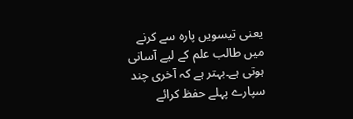یعنی تیسویں پارہ سے کرنے میں طالب علم کے لیے آسانی ہوتی ہے۔بہتر ہے کہ آخری چند سپارے پہلے حفظ کرائے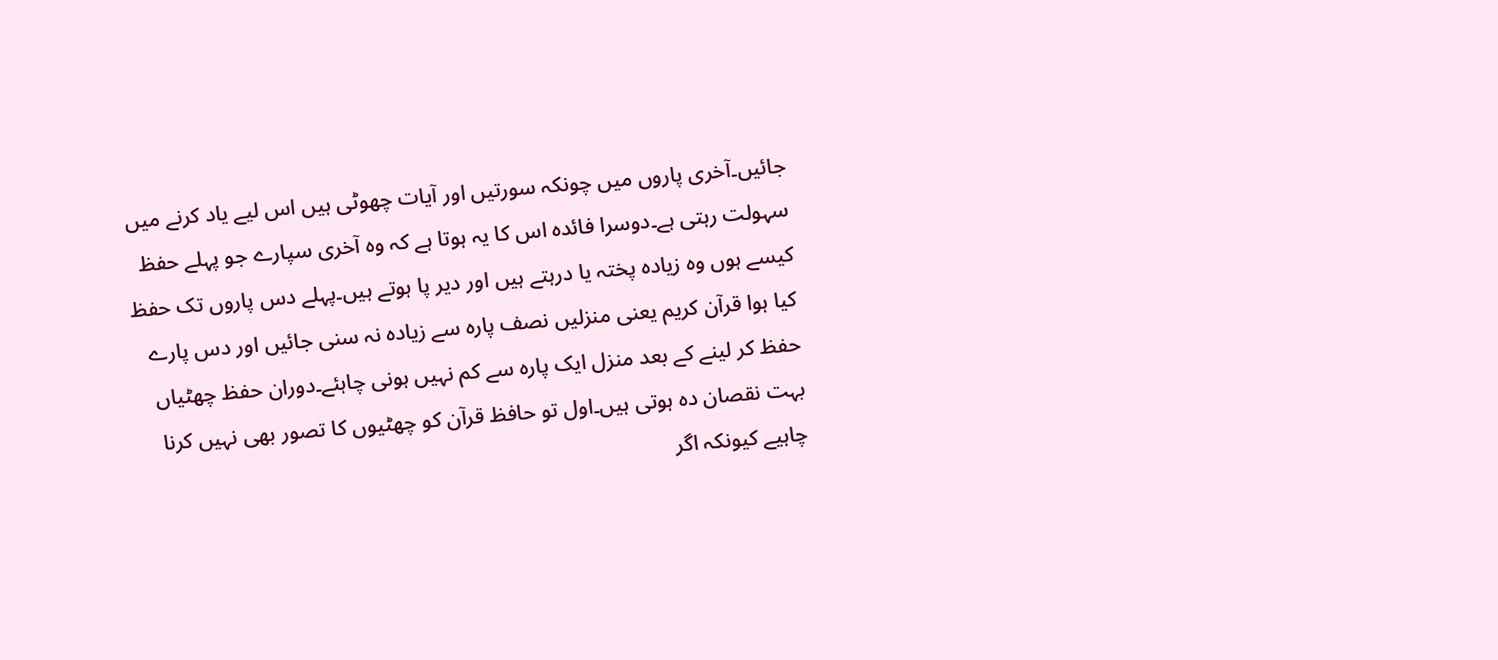جائیں۔آخری پاروں میں چونکہ سورتیں اور آیات چھوٹی ہیں اس لیے یاد کرنے میں سہولت رہتی ہے۔دوسرا فائدہ اس کا یہ ہوتا ہے کہ وہ آخری سپارے جو پہلے حفظ کیسے ہوں وہ زیادہ پختہ یا درہتے ہیں اور دیر پا ہوتے ہیں۔پہلے دس پاروں تک حفظ کیا ہوا قرآن کریم یعنی منزلیں نصف پارہ سے زیادہ نہ سنی جائیں اور دس پارے حفظ کر لینے کے بعد منزل ایک پارہ سے کم نہیں ہونی چاہئے۔دوران حفظ چھٹیاں بہت نقصان دہ ہوتی ہیں۔اول تو حافظ قرآن کو چھٹیوں کا تصور بھی نہیں کرنا چاہیے کیونکہ اگر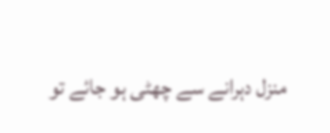منزل دہرانے سے چھٹی ہو جائے تو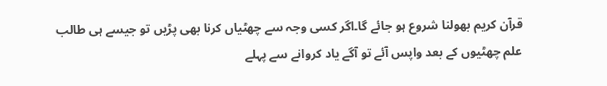قرآن کریم بھولنا شروع ہو جائے گا۔اگر کسی وجہ سے چھٹیاں کرنا بھی پڑیں تو جیسے ہی طالب علم چھٹیوں کے بعد واپس آئے تو آگے یاد کروانے سے پہلے